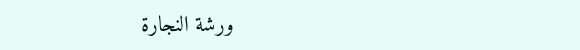ورشة النجارة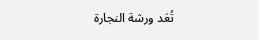تُعَد ورشة النجارة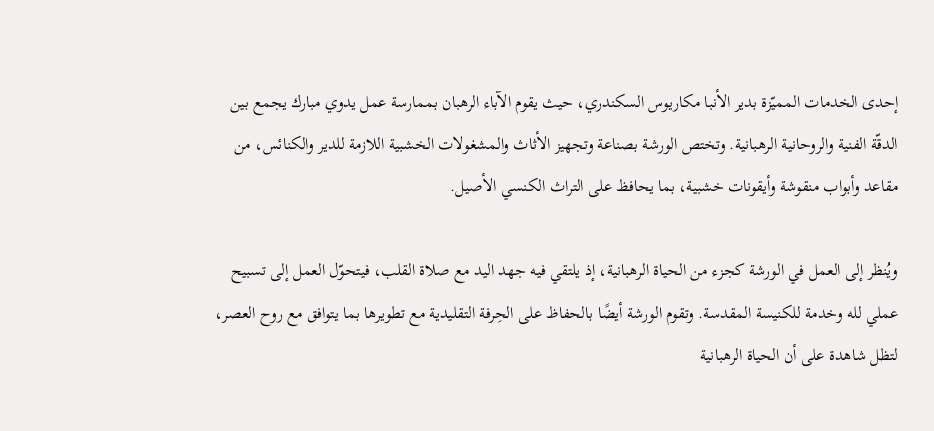إحدى الخدمات المميّزة بدير الأنبا مكاريوس السكندري، حيث يقوم الآباء الرهبان بممارسة عمل يدوي مبارك يجمع بين الدقّة الفنية والروحانية الرهبانية. وتختص الورشة بصناعة وتجهيز الأثاث والمشغولات الخشبية اللازمة للدير والكنائس، من مقاعد وأبواب منقوشة وأيقونات خشبية، بما يحافظ على التراث الكنسي الأصيل.

ويُنظر إلى العمل في الورشة كجزء من الحياة الرهبانية، إذ يلتقي فيه جهد اليد مع صلاة القلب، فيتحوّل العمل إلى تسبيح عملي لله وخدمة للكنيسة المقدسة. وتقوم الورشة أيضًا بالحفاظ على الحِرفة التقليدية مع تطويرها بما يتوافق مع روح العصر، لتظل شاهدة على أن الحياة الرهبانية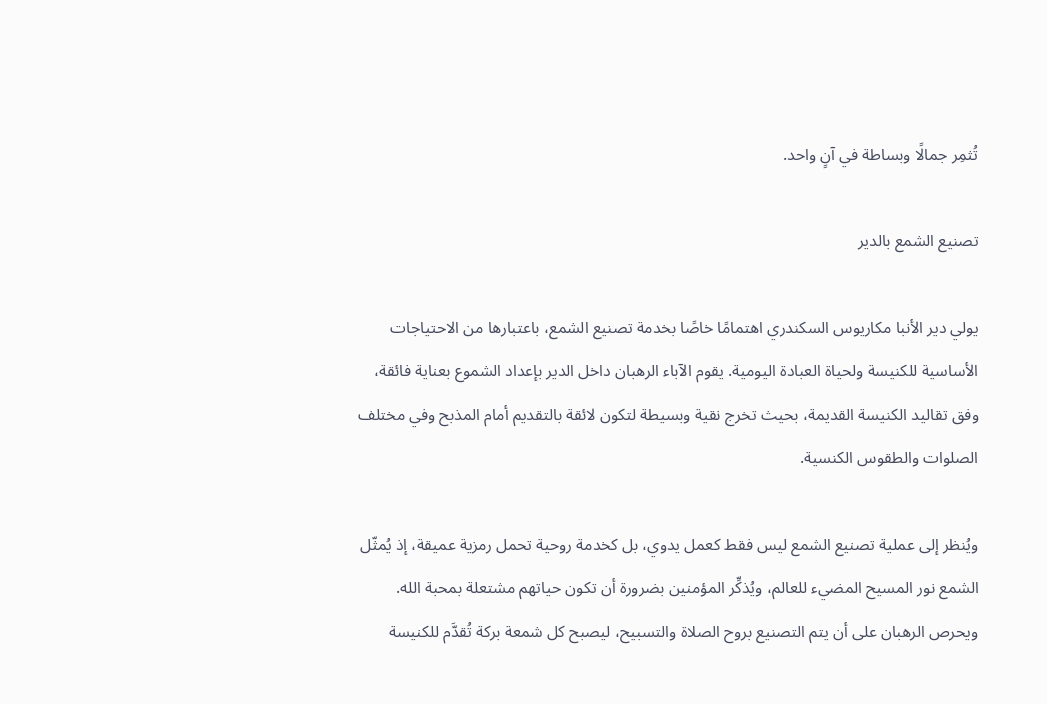تُثمِر جمالًا وبساطة في آنٍ واحد.

تصنيع الشمع بالدير

يولي دير الأنبا مكاريوس السكندري اهتمامًا خاصًا بخدمة تصنيع الشمع، باعتبارها من الاحتياجات الأساسية للكنيسة ولحياة العبادة اليومية. يقوم الآباء الرهبان داخل الدير بإعداد الشموع بعناية فائقة، وفق تقاليد الكنيسة القديمة، بحيث تخرج نقية وبسيطة لتكون لائقة بالتقديم أمام المذبح وفي مختلف الصلوات والطقوس الكنسية.

ويُنظر إلى عملية تصنيع الشمع ليس فقط كعمل يدوي، بل كخدمة روحية تحمل رمزية عميقة، إذ يُمثّل الشمع نور المسيح المضيء للعالم، ويُذكِّر المؤمنين بضرورة أن تكون حياتهم مشتعلة بمحبة الله. ويحرص الرهبان على أن يتم التصنيع بروح الصلاة والتسبيح، ليصبح كل شمعة بركة تُقدَّم للكنيسة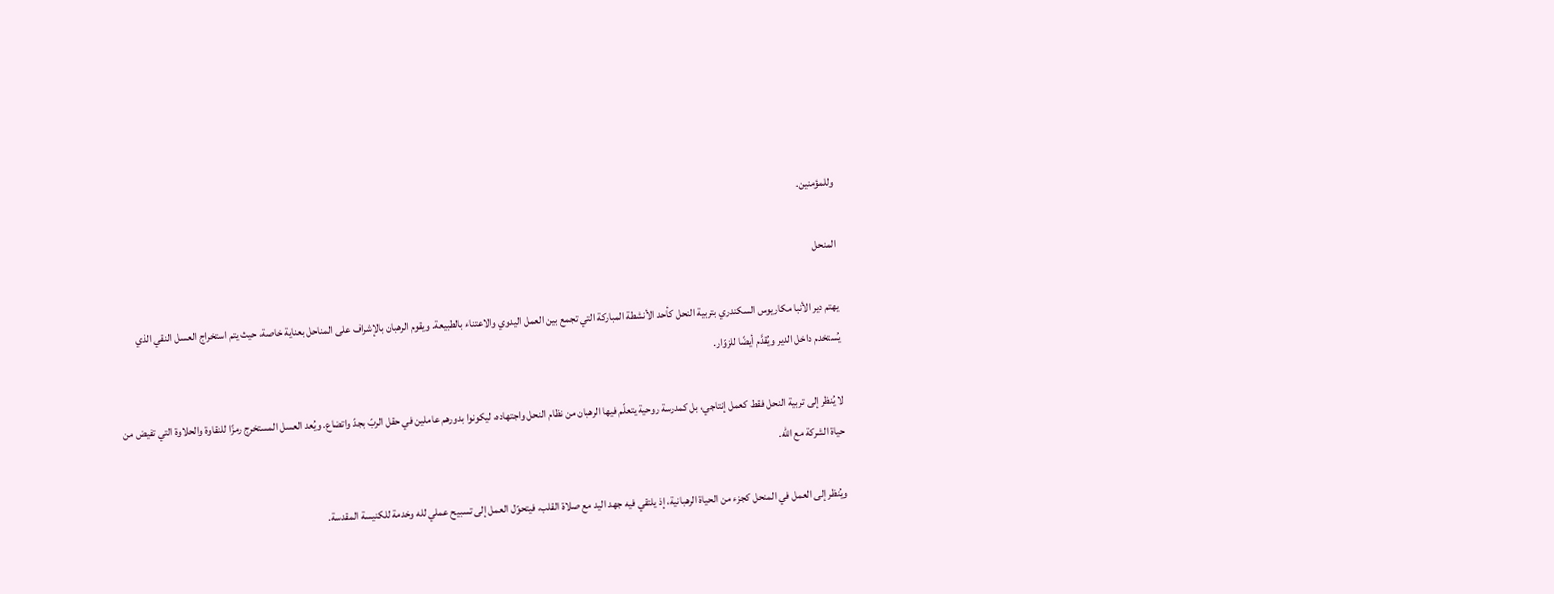وللمؤمنين.

المنحل

يهتم دير الأنبا مكاريوس السكندري بتربية النحل كأحد الأنشطة المباركة التي تجمع بين العمل اليدوي والاعتناء بالطبيعة. ويقوم الرهبان بالإشراف على المناحل بعناية خاصة، حيث يتم استخراج العسل النقي الذي يُستخدم داخل الدير ويُقدَّم أيضًا للزوّار.

لا يُنظر إلى تربية النحل فقط كعمل إنتاجي، بل كمدرسة روحية يتعلّم فيها الرهبان من نظام النحل واجتهاده، ليكونوا بدورهم عاملين في حقل الربّ بجدّ واتضاع. ويُعد العسل المستخرج رمزًا للنقاوة والحلاوة التي تفيض من حياة الشركة مع الله.

ويُنظر إلى العمل في المنحل كجزء من الحياة الرهبانية، إذ يلتقي فيه جهد اليد مع صلاة القلب، فيتحوّل العمل إلى تسبيح عملي لله وخدمة للكنيسة المقدسة.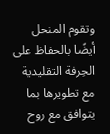وتقوم المنحل أيضًا بالحفاظ على الحِرفة التقليدية مع تطويرها بما يتوافق مع روح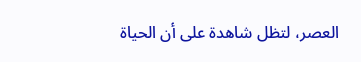العصر، لتظل شاهدة على أن الحياة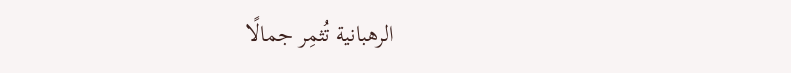الرهبانية تُثمِر جمالًا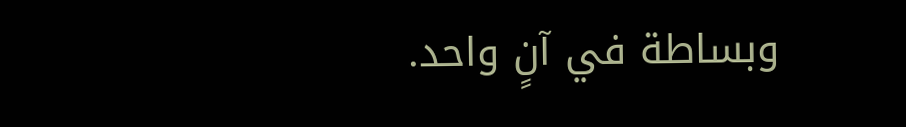وبساطة في آنٍ واحد.